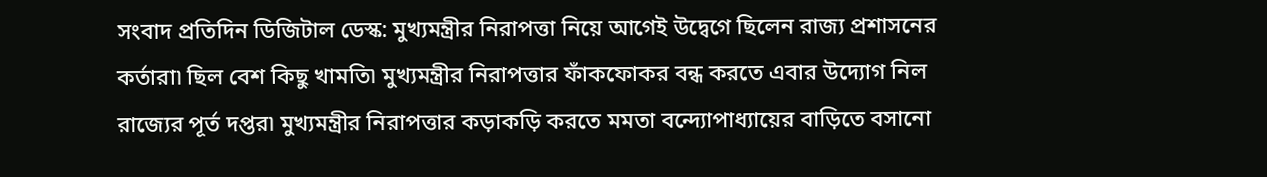সংবাদ প্রতিদিন ডিজিটাল ডেস্ক: মুখ্যমন্ত্রীর নিরাপত্তা নিয়ে আগেই উদ্বেগে ছিলেন রাজ্য প্রশাসনের কর্তারা৷ ছিল বেশ কিছু খামতি৷ মুখ্যমন্ত্রীর নিরাপত্তার ফাঁকফোকর বন্ধ করতে এবার উদ্যোগ নিল রাজ্যের পূর্ত দপ্তর৷ মুখ্যমন্ত্রীর নিরাপত্তার কড়াকড়ি করতে মমতা বন্দ্যোপাধ্যায়ের বাড়িতে বসানো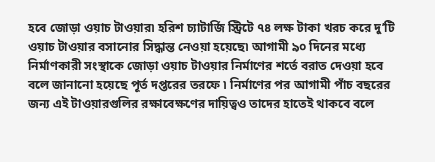হবে জোড়া ওয়াচ টাওয়ার৷ হরিশ চ্যাটার্জি স্ট্রিটে ৭৪ লক্ষ টাকা খরচ করে দু’টি ওয়াচ টাওয়ার বসানোর সিদ্ধান্ত নেওয়া হয়েছে৷ আগামী ৯০ দিনের মধ্যে নির্মাণকারী সংস্থাকে জোড়া ওয়াচ টাওয়ার নির্মাণের শর্তে বরাত দেওয়া হবে বলে জানানো হয়েছে পূর্ত দপ্তরের তরফে ৷ নির্মাণের পর আগামী পাঁচ বছরের জন্য এই টাওয়ারগুলির রক্ষাবেক্ষণের দায়িত্বও তাদের হাতেই থাকবে বলে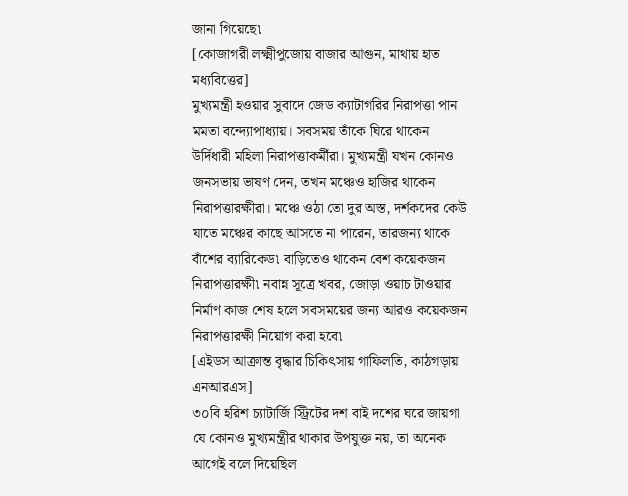জানা গিয়েছে৷
[কোজাগরী লক্ষ্মীপুজোয় বাজার আগুন, মাথায় হাত মধ্যবিত্তের]
মুখ্যমন্ত্রী হওয়ার সুবাদে জেড ক্যাটাগরির নিরাপত্তা পান মমতা বন্দ্যোপাধ্যায়। সবসময় তাঁকে ঘিরে থাকেন উর্দিধারী মহিলা নিরাপত্তাকর্মীরা। মুখ্যমন্ত্রী যখন কোনও জনসভায় ভাষণ দেন, তখন মঞ্চেও হাজির থাকেন নিরাপত্তারক্ষীরা। মঞ্চে ওঠা তো দুর অস্ত, দর্শকদের কেউ যাতে মঞ্চের কাছে আসতে না পারেন, তারজন্য থাকে বাঁশের ব্যারিকেড৷ বাড়িতেও থাকেন বেশ কয়েকজন নিরাপত্তারক্ষী৷ নবান্ন সূত্রে খবর, জোড়া ওয়াচ টাওয়ার নির্মাণ কাজ শেষ হলে সবসময়ের জন্য আরও কয়েকজন নিরাপত্তারক্ষী নিয়োগ করা হবে৷
[এইডস আক্রান্ত বৃদ্ধার চিকিৎসায় গাফিলতি, কাঠগড়ায় এনআরএস]
৩০বি হরিশ চ্যাটার্জি স্ট্রিটের দশ বাই দশের ঘরে জায়গা যে কোনও মুখ্যমন্ত্রীর থাকার উপযুক্ত নয়, তা অনেক আগেই বলে দিয়েছিল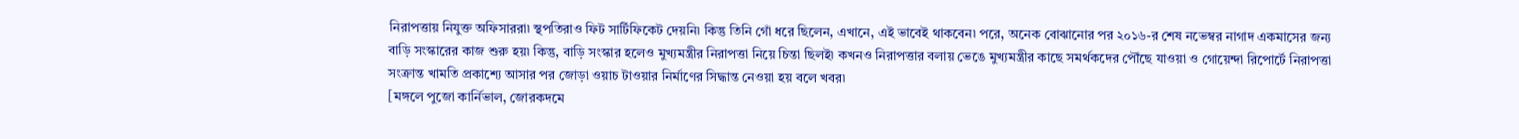নিরাপত্তায় নিযুক্ত অফিসাররা৷ স্থপতিরাও ফিট সার্টিফিকেট দেয়নি৷ কিন্তু তিনি গোঁ ধরে ছিলেন, এখানে, এই ভাবেই থাকবেন৷ পরে, অনেক বোঝানোর পর ২০১৬-র শেষ নভেম্বর নাগাদ একমাসের জন্য বাড়ি সংস্কারের কাজ শুরু হয়৷ কিন্তু, বাড়ি সংস্কার হলেও মুখ্যমন্ত্রীর নিরাপত্তা নিয়ে চিন্তা ছিলই৷ কখনও নিরাপত্তার বলায় ভেঙে মুখ্যমন্ত্রীর কাছে সমর্থকদের পৌঁছে যাওয়া ও গোয়েন্দা রিপোর্টে নিরাপত্তা সংক্রান্ত খামতি প্রকাশ্যে আসার পর জোড়া ওয়াচ টাওয়ার নির্মাণের সিদ্ধান্ত নেওয়া হয় বলে খবর৷
[মঙ্গলে পুজো কার্নিভাল, জোরকদমে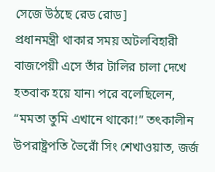সেজে উঠছে রেড রোড]
প্রধানমন্ত্রী থাকার সময় অটলবিহারী বাজপেয়ী এসে তাঁর টালির চালা দেখে হতবাক হয়ে যান৷ পরে বলেছিলেন, “মমতা তুমি এখানে থাকো!” তৎকালীন উপরাষ্ট্রপতি ভৈরোঁ সিং শেখাওয়াত, জর্জ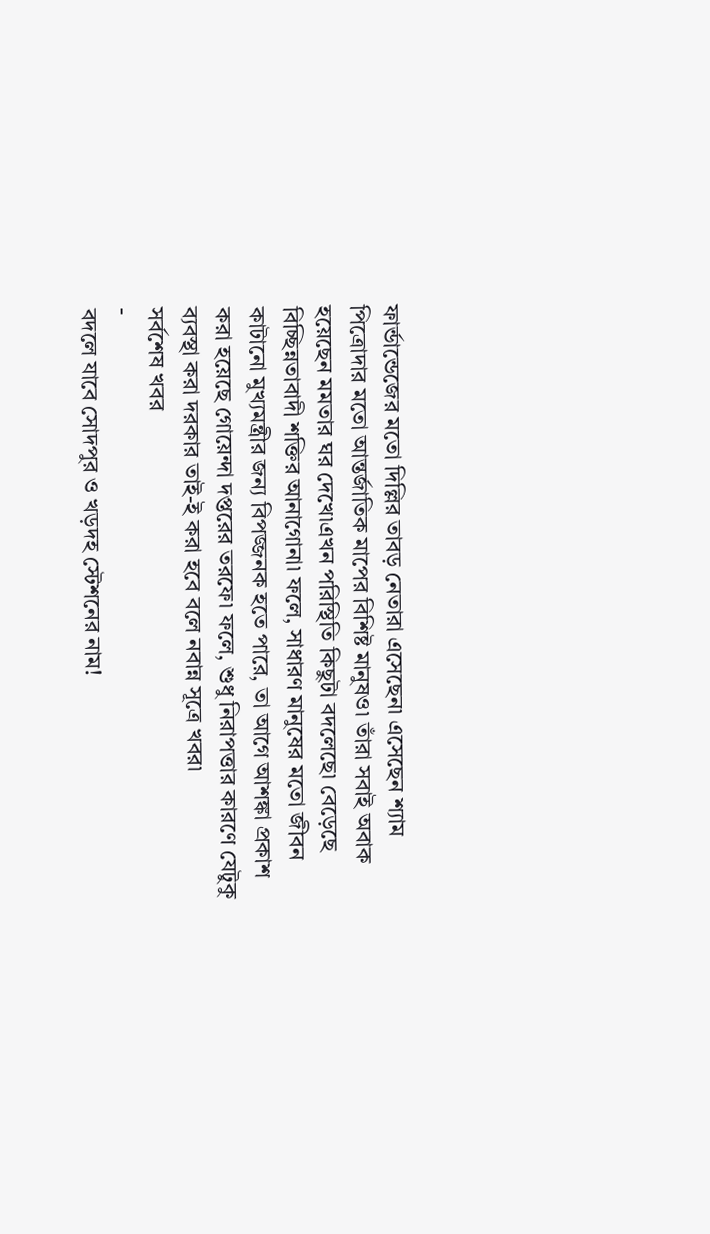ফার্ন্ডান্ডেজের মতো দিল্লির তাবড় নেতারা এসেছেন৷ এসেছেন শ্যাম পিত্রোদার মতো আন্তর্জাতিক মাপের বিশিষ্ট মানুষও৷ তাঁরা সবাই অবাক হয়েছেন মমতার ঘর দেখে৷এখন পরিস্থিতি কিছুটা বদলেছে৷ বেড়েছে বিচ্ছিন্নতাবাদী শক্তির আনাগোনা৷ ফলে, সাধারণ মানুষের মতো জীবন কাটানো মুখ্যমন্ত্রীর জন্য বিপজ্জনক হতে পারে, তা আগে আশঙ্কা প্রকাশ করা হয়েছে গোয়েন্দা দপ্তরের তরফে৷ ফলে, শুধু নিরাপত্তার কারণে যেটুকু ব্যবস্থা করা দরকার তাই-ই করা হবে বলে নবান্ন সূত্রে খবর৷
সর্বশেষ খবর
-
বদলে যাবে সোদপুর ও খড়দহ স্টেশনের নাম!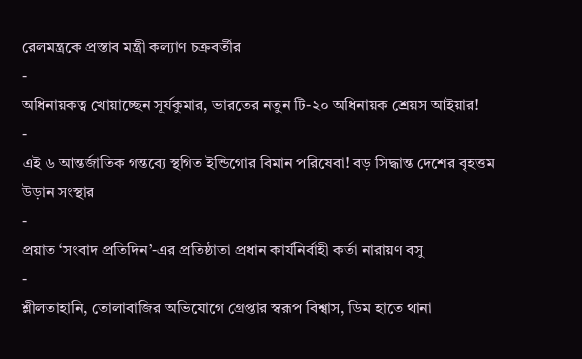রেলমন্ত্রকে প্রস্তাব মন্ত্রী কল্যাণ চক্রবর্তীর
-
অধিনায়কত্ব খোয়াচ্ছেন সূর্যকুমার, ভারতের নতুন টি-২০ অধিনায়ক শ্রেয়স আইয়ার!
-
এই ৬ আন্তর্জাতিক গন্তব্যে স্থগিত ইন্ডিগোর বিমান পরিষেবা! বড় সিদ্ধান্ত দেশের বৃহত্তম উড়ান সংস্থার
-
প্রয়াত ‘সংবাদ প্রতিদিন’-এর প্রতিষ্ঠাতা প্রধান কার্যনির্বাহী কর্তা নারায়ণ বসু
-
শ্লীলতাহানি, তোলাবাজির অভিযোগে গ্রেপ্তার স্বরূপ বিশ্বাস, ডিম হাতে থানা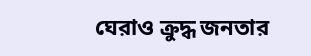ঘেরাও ক্রুদ্ধ জনতার